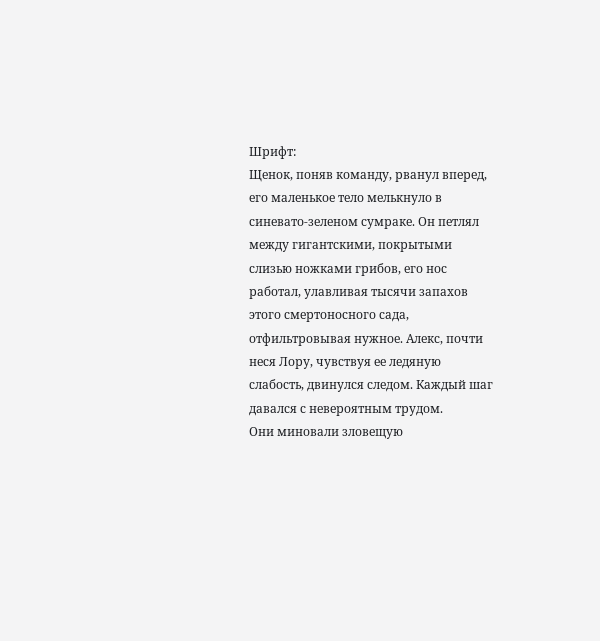Шрифт:
Щенок, поняв команду, рванул вперед, его маленькое тело мелькнуло в синевато-зеленом сумраке. Он петлял между гигантскими, покрытыми слизью ножками грибов, его нос работал, улавливая тысячи запахов этого смертоносного сада, отфильтровывая нужное. Алекс, почти неся Лору, чувствуя ее ледяную слабость, двинулся следом. Каждый шаг давался с невероятным трудом.
Они миновали зловещую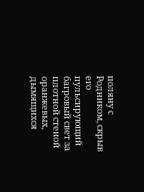поляну с Родником, скрыв его пульсирующий багровый свет за плотной стеной оранжевых, дымящихся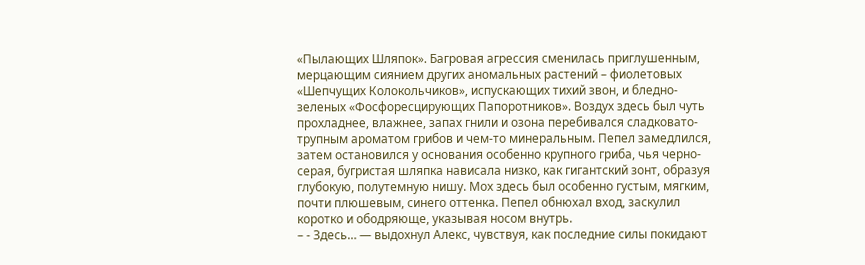«Пылающих Шляпок». Багровая агрессия сменилась приглушенным, мерцающим сиянием других аномальных растений – фиолетовых «Шепчущих Колокольчиков», испускающих тихий звон, и бледно-зеленых «Фосфоресцирующих Папоротников». Воздух здесь был чуть прохладнее, влажнее, запах гнили и озона перебивался сладковато-трупным ароматом грибов и чем-то минеральным. Пепел замедлился, затем остановился у основания особенно крупного гриба, чья черно-серая, бугристая шляпка нависала низко, как гигантский зонт, образуя глубокую, полутемную нишу. Мох здесь был особенно густым, мягким, почти плюшевым, синего оттенка. Пепел обнюхал вход, заскулил коротко и ободряюще, указывая носом внутрь.
– - Здесь… — выдохнул Алекс, чувствуя, как последние силы покидают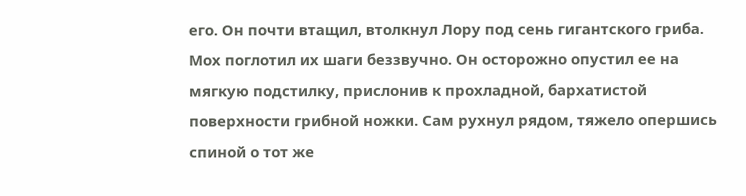его. Он почти втащил, втолкнул Лору под сень гигантского гриба. Мох поглотил их шаги беззвучно. Он осторожно опустил ее на мягкую подстилку, прислонив к прохладной, бархатистой поверхности грибной ножки. Сам рухнул рядом, тяжело опершись спиной о тот же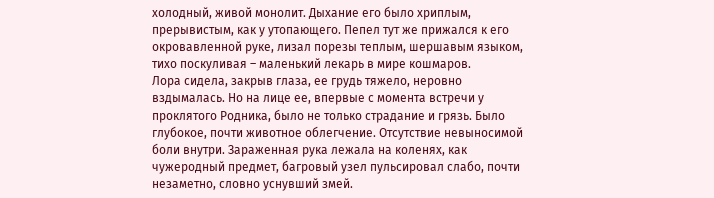холодный, живой монолит. Дыхание его было хриплым, прерывистым, как у утопающего. Пепел тут же прижался к его окровавленной руке, лизал порезы теплым, шершавым языком, тихо поскуливая – маленький лекарь в мире кошмаров.
Лора сидела, закрыв глаза, ее грудь тяжело, неровно вздымалась. Но на лице ее, впервые с момента встречи у проклятого Родника, было не только страдание и грязь. Было глубокое, почти животное облегчение. Отсутствие невыносимой боли внутри. Зараженная рука лежала на коленях, как чужеродный предмет, багровый узел пульсировал слабо, почти незаметно, словно уснувший змей.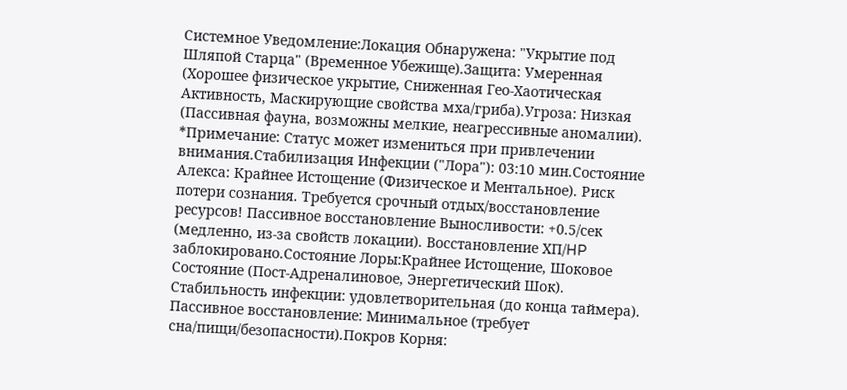Системное Уведомление:Локация Обнаружена: "Укрытие под Шляпой Старца" (Временное Убежище).Защита: Умеренная (Хорошее физическое укрытие, Сниженная Гео-Хаотическая Активность, Маскирующие свойства мха/гриба).Угроза: Низкая (Пассивная фауна, возможны мелкие, неагрессивные аномалии). *Примечание: Статус может измениться при привлечении внимания.Стабилизация Инфекции ("Лора"): 03:10 мин.Состояние Алекса: Крайнее Истощение (Физическое и Ментальное). Риск потери сознания. Требуется срочный отдых/восстановление ресурсов! Пассивное восстановление Выносливости: +0.5/сек (медленно, из-за свойств локации). Восстановление ХП/HP заблокировано.Состояние Лоры:Крайнее Истощение, Шоковое Состояние (Пост-Адреналиновое, Энергетический Шок). Стабильность инфекции: удовлетворительная (до конца таймера). Пассивное восстановление: Минимальное (требует сна/пищи/безопасности).Покров Корня: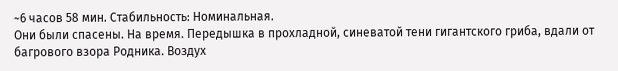~6 часов 58 мин. Стабильность: Номинальная.
Они были спасены. На время. Передышка в прохладной, синеватой тени гигантского гриба, вдали от багрового взора Родника. Воздух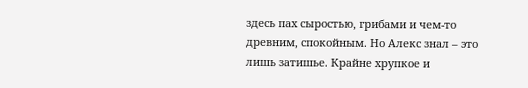здесь пах сыростью, грибами и чем-то древним, спокойным. Но Алекс знал – это лишь затишье. Крайне хрупкое и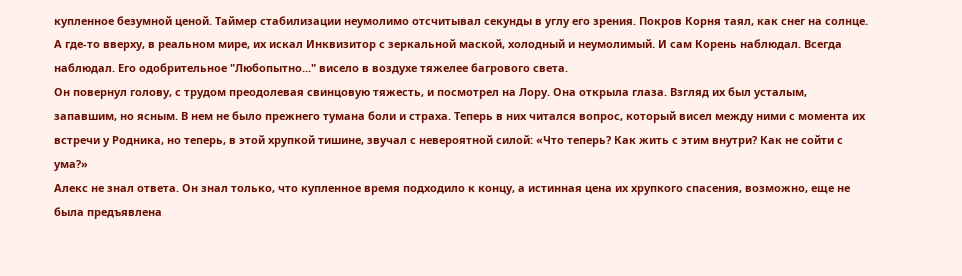купленное безумной ценой. Таймер стабилизации неумолимо отсчитывал секунды в углу его зрения. Покров Корня таял, как снег на солнце. А где-то вверху, в реальном мире, их искал Инквизитор с зеркальной маской, холодный и неумолимый. И сам Корень наблюдал. Всегда наблюдал. Его одобрительное "Любопытно..." висело в воздухе тяжелее багрового света.
Он повернул голову, с трудом преодолевая свинцовую тяжесть, и посмотрел на Лору. Она открыла глаза. Взгляд их был усталым, запавшим, но ясным. В нем не было прежнего тумана боли и страха. Теперь в них читался вопрос, который висел между ними с момента их встречи у Родника, но теперь, в этой хрупкой тишине, звучал с невероятной силой: «Что теперь? Как жить с этим внутри? Как не сойти с ума?»
Алекс не знал ответа. Он знал только, что купленное время подходило к концу, а истинная цена их хрупкого спасения, возможно, еще не была предъявлена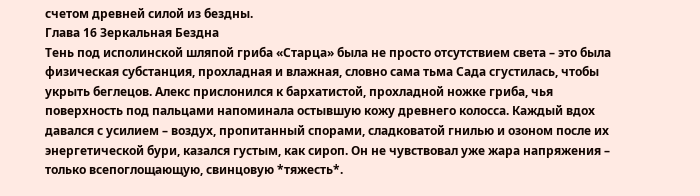счетом древней силой из бездны.
Глава 16 Зеркальная Бездна
Тень под исполинской шляпой гриба «Старца» была не просто отсутствием света – это была физическая субстанция, прохладная и влажная, словно сама тьма Сада сгустилась, чтобы укрыть беглецов. Алекс прислонился к бархатистой, прохладной ножке гриба, чья поверхность под пальцами напоминала остывшую кожу древнего колосса. Каждый вдох давался с усилием – воздух, пропитанный спорами, сладковатой гнилью и озоном после их энергетической бури, казался густым, как сироп. Он не чувствовал уже жара напряжения – только всепоглощающую, свинцовую *тяжесть*.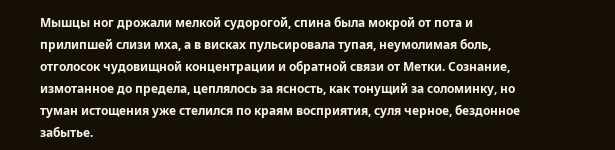Мышцы ног дрожали мелкой судорогой, спина была мокрой от пота и прилипшей слизи мха, а в висках пульсировала тупая, неумолимая боль, отголосок чудовищной концентрации и обратной связи от Метки. Сознание, измотанное до предела, цеплялось за ясность, как тонущий за соломинку, но туман истощения уже стелился по краям восприятия, суля черное, бездонное забытье.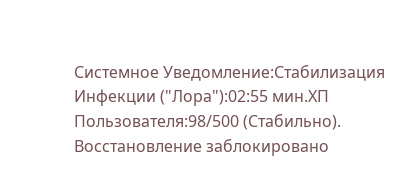Системное Уведомление:Стабилизация Инфекции ("Лора"):02:55 мин.ХП Пользователя:98/500 (Стабильно). Восстановление заблокировано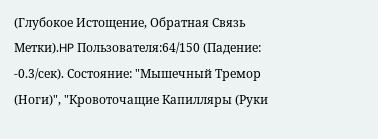(Глубокое Истощение, Обратная Связь Метки).HP Пользователя:64/150 (Падение: -0.3/сек). Состояние: "Мышечный Тремор (Ноги)", "Кровоточащие Капилляры (Руки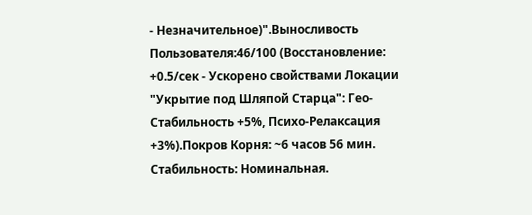- Незначительное)".Выносливость Пользователя:46/100 (Восстановление: +0.5/сек - Ускорено свойствами Локации "Укрытие под Шляпой Старца": Гео-Стабильность +5%, Психо-Релаксация +3%).Покров Корня: ~6 часов 56 мин. Стабильность: Номинальная.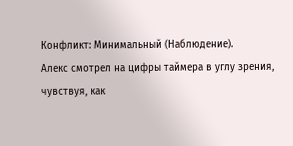Конфликт: Минимальный (Наблюдение).
Алекс смотрел на цифры таймера в углу зрения, чувствуя, как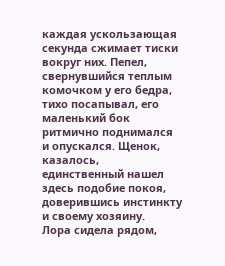каждая ускользающая секунда сжимает тиски вокруг них. Пепел, свернувшийся теплым комочком у его бедра, тихо посапывал, его маленький бок ритмично поднимался и опускался. Щенок, казалось, единственный нашел здесь подобие покоя, доверившись инстинкту и своему хозяину.
Лора сидела рядом,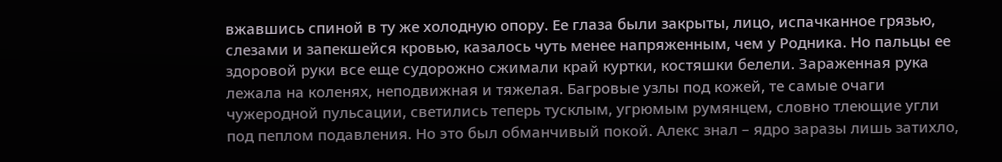вжавшись спиной в ту же холодную опору. Ее глаза были закрыты, лицо, испачканное грязью, слезами и запекшейся кровью, казалось чуть менее напряженным, чем у Родника. Но пальцы ее здоровой руки все еще судорожно сжимали край куртки, костяшки белели. Зараженная рука лежала на коленях, неподвижная и тяжелая. Багровые узлы под кожей, те самые очаги чужеродной пульсации, светились теперь тусклым, угрюмым румянцем, словно тлеющие угли под пеплом подавления. Но это был обманчивый покой. Алекс знал – ядро заразы лишь затихло,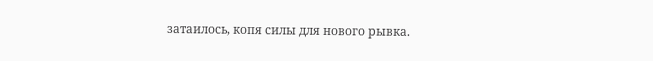затаилось, копя силы для нового рывка.